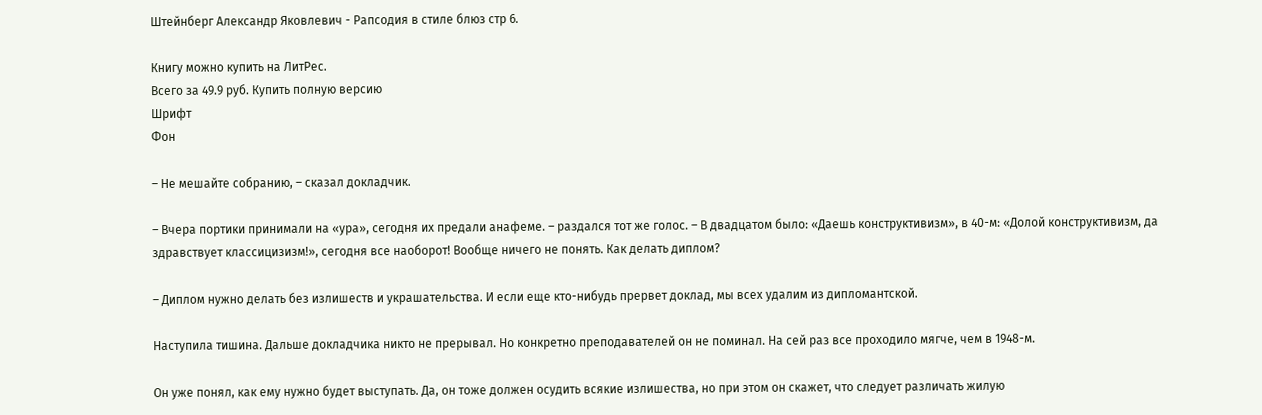Штейнберг Александр Яковлевич - Рапсодия в стиле блюз стр 6.

Книгу можно купить на ЛитРес.
Всего за 49.9 руб. Купить полную версию
Шрифт
Фон

– Не мешайте собранию, – сказал докладчик.

– Вчера портики принимали на «ура», сегодня их предали анафеме. – раздался тот же голос. – В двадцатом было: «Даешь конструктивизм», в 40-м: «Долой конструктивизм, да здравствует классицизизм!», сегодня все наоборот! Вообще ничего не понять. Как делать диплом?

– Диплом нужно делать без излишеств и украшательства. И если еще кто-нибудь прервет доклад, мы всех удалим из дипломантской.

Наступила тишина. Дальше докладчика никто не прерывал. Но конкретно преподавателей он не поминал. На сей раз все проходило мягче, чем в 1948-м.

Он уже понял, как ему нужно будет выступать. Да, он тоже должен осудить всякие излишества, но при этом он скажет, что следует различать жилую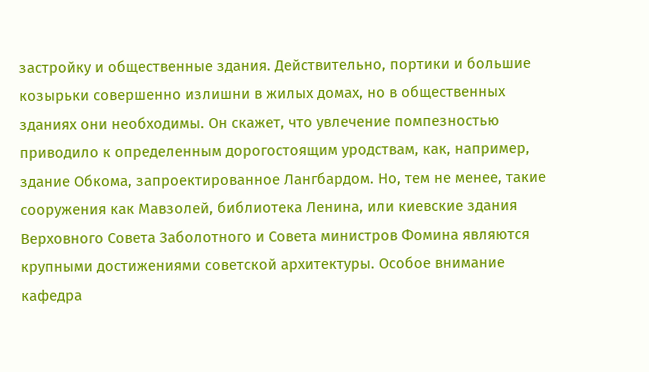застройку и общественные здания. Действительно, портики и большие козырьки совершенно излишни в жилых домах, но в общественных зданиях они необходимы. Он скажет, что увлечение помпезностью приводило к определенным дорогостоящим уродствам, как, например, здание Обкома, запроектированное Лангбардом. Но, тем не менее, такие сооружения как Мавзолей, библиотека Ленина, или киевские здания Верховного Совета Заболотного и Совета министров Фомина являются крупными достижениями советской архитектуры. Особое внимание кафедра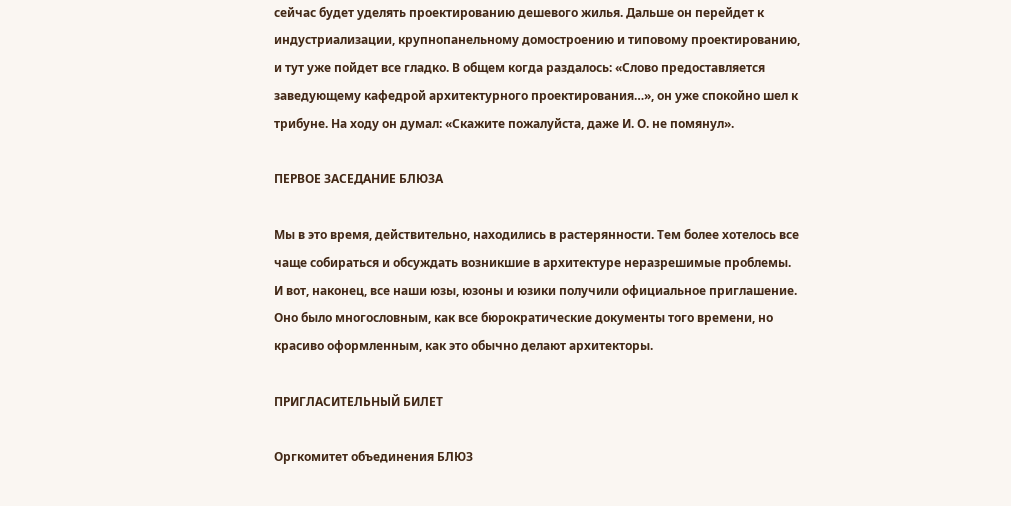сейчас будет уделять проектированию дешевого жилья. Дальше он перейдет к индустриализации, крупнопанельному домостроению и типовому проектированию, и тут уже пойдет все гладко. В общем когда раздалось: «Слово предоставляется заведующему кафедрой архитектурного проектирования…», он уже спокойно шел к трибуне. На ходу он думал: «Скажите пожалуйста, даже И. О. не помянул».

ПЕРВОЕ ЗАСЕДАНИЕ БЛЮЗА

Мы в это время, действительно, находились в растерянности. Тем более хотелось все чаще собираться и обсуждать возникшие в архитектуре неразрешимые проблемы. И вот, наконец, все наши юзы, юзоны и юзики получили официальное приглашение. Оно было многословным, как все бюрократические документы того времени, но красиво оформленным, как это обычно делают архитекторы.

ПРИГЛАСИТЕЛЬНЫЙ БИЛЕТ

Оргкомитет объединения БЛЮЗ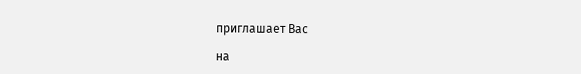приглашает Вас

на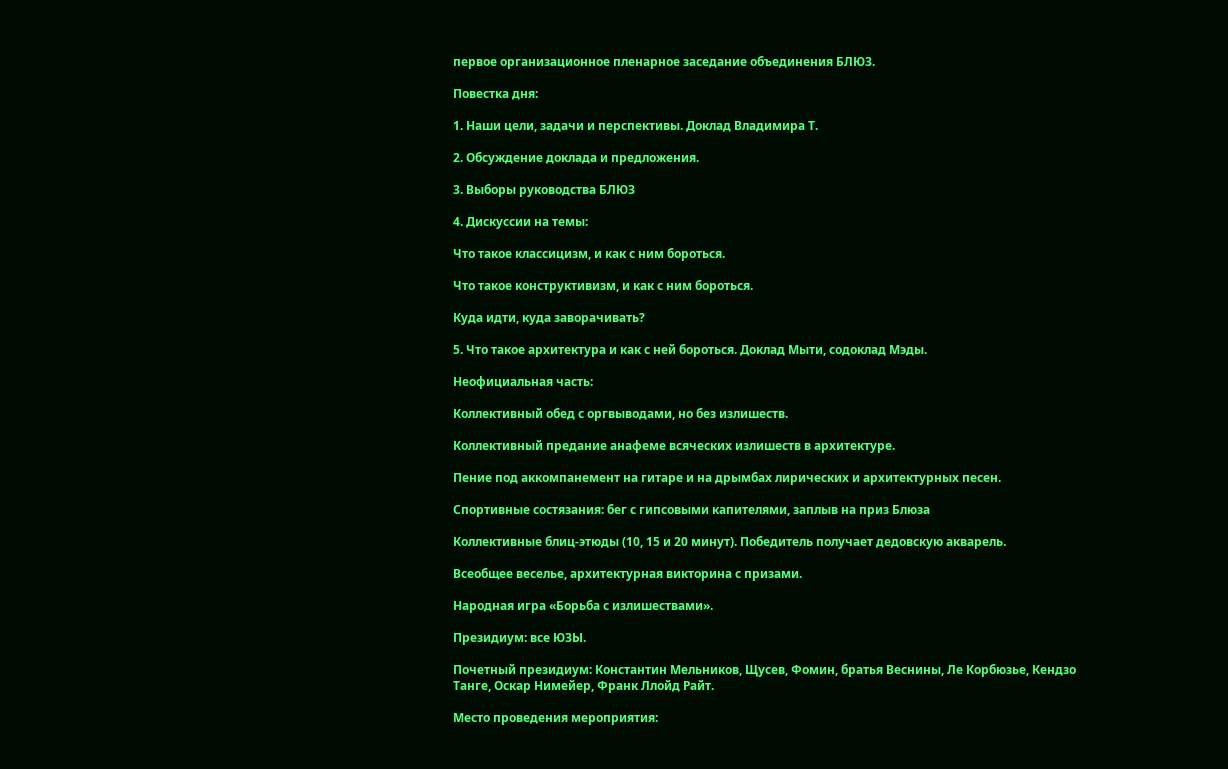первое организационное пленарное заседание объединения БЛЮЗ.

Повестка дня:

1. Наши цели, задачи и перспективы. Доклад Владимира Т.

2. Обсуждение доклада и предложения.

3. Выборы руководства БЛЮЗ

4. Дискуссии на темы:

Что такое классицизм, и как с ним бороться.

Что такое конструктивизм, и как с ним бороться.

Куда идти, куда заворачивать?

5. Что такое архитектура и как с ней бороться. Доклад Мыти, содоклад Мэды.

Неофициальная часть:

Коллективный обед с оргвыводами, но без излишеств.

Коллективный предание анафеме всяческих излишеств в архитектуре.

Пение под аккомпанемент на гитаре и на дрымбах лирических и архитектурных песен.

Спортивные состязания: бег с гипсовыми капителями, заплыв на приз Блюза

Коллективные блиц-этюды (10, 15 и 20 минут). Победитель получает дедовскую акварель.

Всеобщее веселье, архитектурная викторина с призами.

Народная игра «Борьба с излишествами».

Президиум: все ЮЗЫ.

Почетный президиум: Константин Мельников, Щусев, Фомин, братья Веснины, Ле Корбюзье, Кендзо Танге, Оскар Нимейер, Франк Ллойд Райт.

Место проведения мероприятия: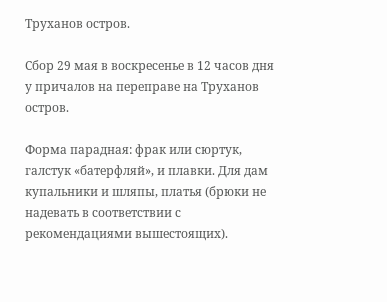Труханов остров.

Сбор 29 мая в воскресенье в 12 часов дня у причалов на переправе на Труханов остров.

Форма парадная: фрак или сюртук, галстук «батерфляй», и плавки. Для дам купальники и шляпы, платья (брюки не надевать в соответствии с рекомендациями вышестоящих).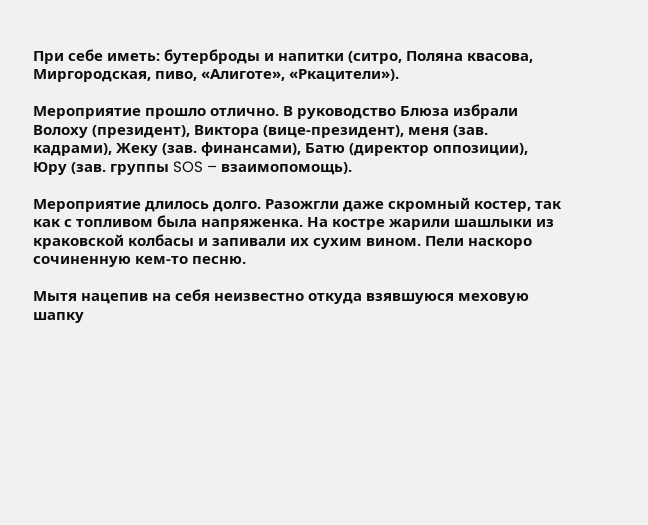При себе иметь: бутерброды и напитки (ситро, Поляна квасова, Миргородская, пиво, «Алиготе», «Ркацители»).

Мероприятие прошло отлично. В руководство Блюза избрали Волоху (президент), Виктора (вице-президент), меня (зав. кадрами), Жеку (зав. финансами), Батю (директор оппозиции), Юру (зав. группы SOS – взаимопомощь).

Мероприятие длилось долго. Разожгли даже скромный костер, так как с топливом была напряженка. На костре жарили шашлыки из краковской колбасы и запивали их сухим вином. Пели наскоро сочиненную кем-то песню.

Мытя нацепив на себя неизвестно откуда взявшуюся меховую шапку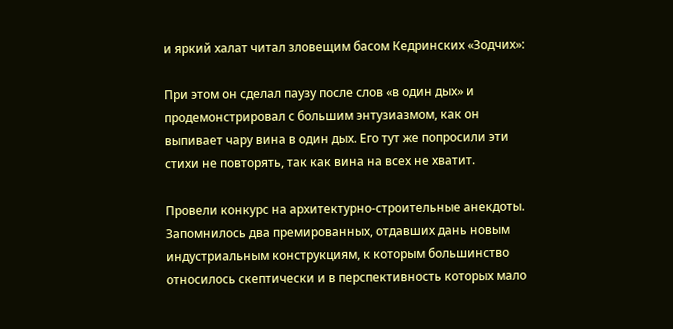и яркий халат читал зловещим басом Кедринских «Зодчих»:

При этом он сделал паузу после слов «в один дых» и продемонстрировал с большим энтузиазмом, как он выпивает чару вина в один дых. Его тут же попросили эти стихи не повторять, так как вина на всех не хватит.

Провели конкурс на архитектурно-строительные анекдоты. Запомнилось два премированных, отдавших дань новым индустриальным конструкциям, к которым большинство относилось скептически и в перспективность которых мало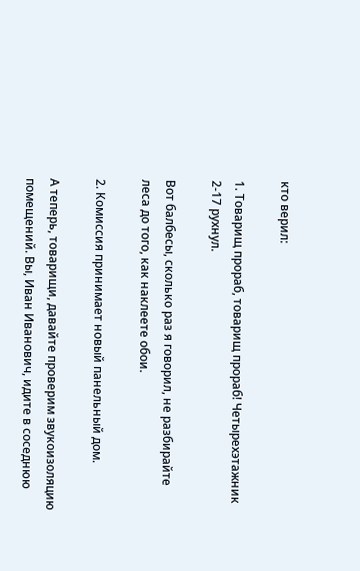кто верил:

1. Товарищ прораб, товарищ прораб! Четырехэтажник 2-17 рухнул.

Вот балбесы, сколько раз я говорил, не разбирайте леса до того, как наклеете обои.

2. Комиссия принимает новый панельный дом.

А теперь, товарищи, давайте проверим звукоизоляцию помещений. Вы, Иван Иванович, идите в соседнюю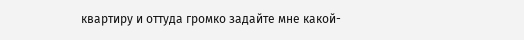квартиру и оттуда громко задайте мне какой-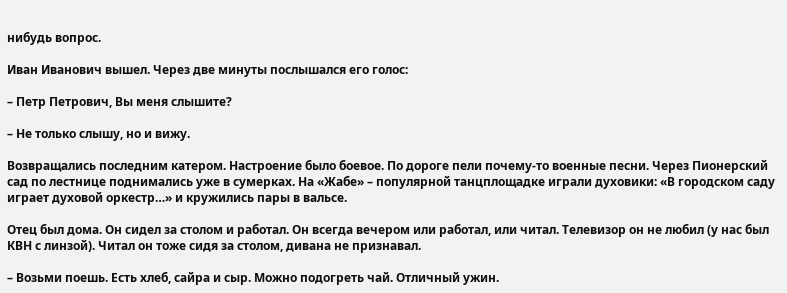нибудь вопрос.

Иван Иванович вышел. Через две минуты послышался его голос:

– Петр Петрович, Вы меня слышите?

– Не только слышу, но и вижу.

Возвращались последним катером. Настроение было боевое. По дороге пели почему-то военные песни. Через Пионерский сад по лестнице поднимались уже в сумерках. На «Жабе» – популярной танцплощадке играли духовики: «В городском саду играет духовой оркестр…» и кружились пары в вальсе.

Отец был дома. Он сидел за столом и работал. Он всегда вечером или работал, или читал. Телевизор он не любил (у нас был КВН с линзой). Читал он тоже сидя за столом, дивана не признавал.

– Возьми поешь. Есть хлеб, сайра и сыр. Можно подогреть чай. Отличный ужин.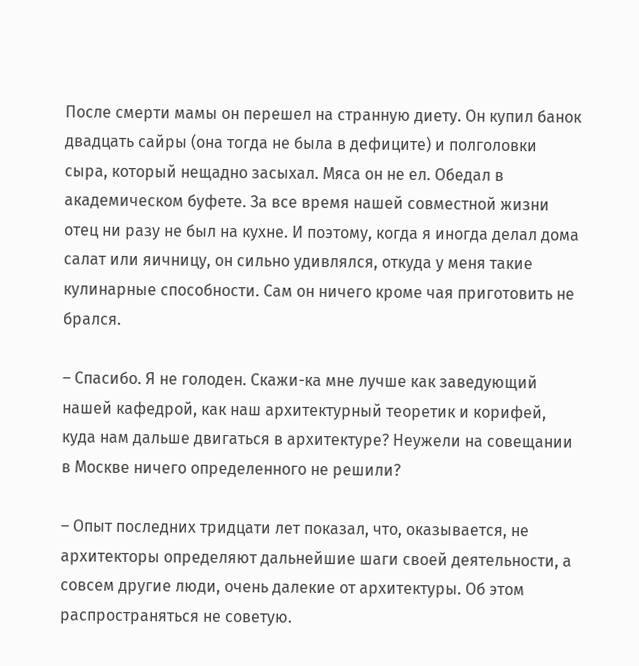После смерти мамы он перешел на странную диету. Он купил банок двадцать сайры (она тогда не была в дефиците) и полголовки сыра, который нещадно засыхал. Мяса он не ел. Обедал в академическом буфете. За все время нашей совместной жизни отец ни разу не был на кухне. И поэтому, когда я иногда делал дома салат или яичницу, он сильно удивлялся, откуда у меня такие кулинарные способности. Сам он ничего кроме чая приготовить не брался.

– Спасибо. Я не голоден. Скажи-ка мне лучше как заведующий нашей кафедрой, как наш архитектурный теоретик и корифей, куда нам дальше двигаться в архитектуре? Неужели на совещании в Москве ничего определенного не решили?

– Опыт последних тридцати лет показал, что, оказывается, не архитекторы определяют дальнейшие шаги своей деятельности, а совсем другие люди, очень далекие от архитектуры. Об этом распространяться не советую.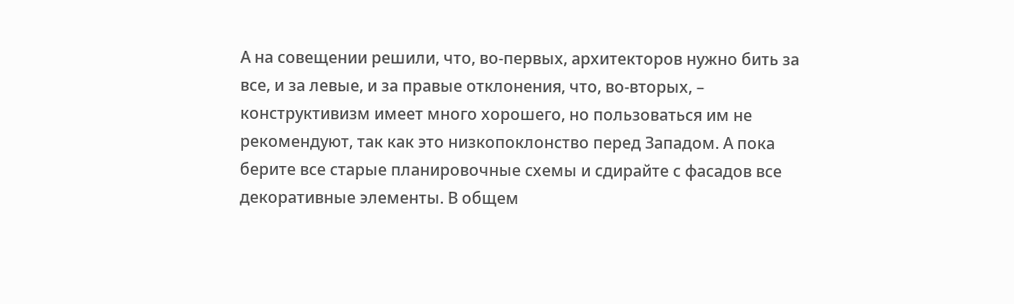А на совещении решили, что, во-первых, архитекторов нужно бить за все, и за левые, и за правые отклонения, что, во-вторых, – конструктивизм имеет много хорошего, но пользоваться им не рекомендуют, так как это низкопоклонство перед Западом. А пока берите все старые планировочные схемы и сдирайте с фасадов все декоративные элементы. В общем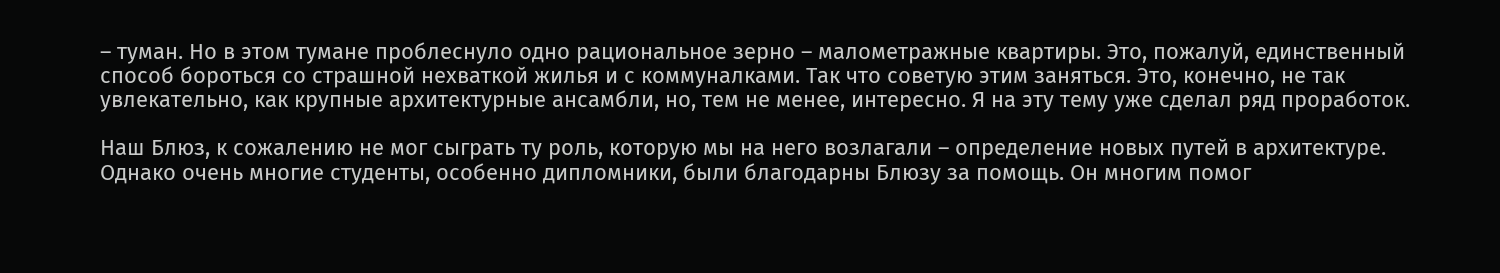– туман. Но в этом тумане проблеснуло одно рациональное зерно – малометражные квартиры. Это, пожалуй, единственный способ бороться со страшной нехваткой жилья и с коммуналками. Так что советую этим заняться. Это, конечно, не так увлекательно, как крупные архитектурные ансамбли, но, тем не менее, интересно. Я на эту тему уже сделал ряд проработок.

Наш Блюз, к сожалению не мог сыграть ту роль, которую мы на него возлагали – определение новых путей в архитектуре. Однако очень многие студенты, особенно дипломники, были благодарны Блюзу за помощь. Он многим помог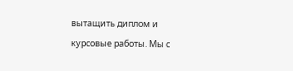вытащить диплом и курсовые работы. Мы с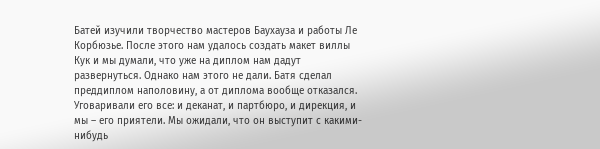Батей изучили творчество мастеров Баухауза и работы Ле Корбюзье. После этого нам удалось создать макет виллы Кук и мы думали, что уже на диплом нам дадут развернуться. Однако нам этого не дали. Батя сделал преддиплом наполовину, а от диплома вообще отказался. Уговаривали его все: и деканат, и партбюро, и дирекция, и мы – его приятели. Мы ожидали, что он выступит с какими-нибудь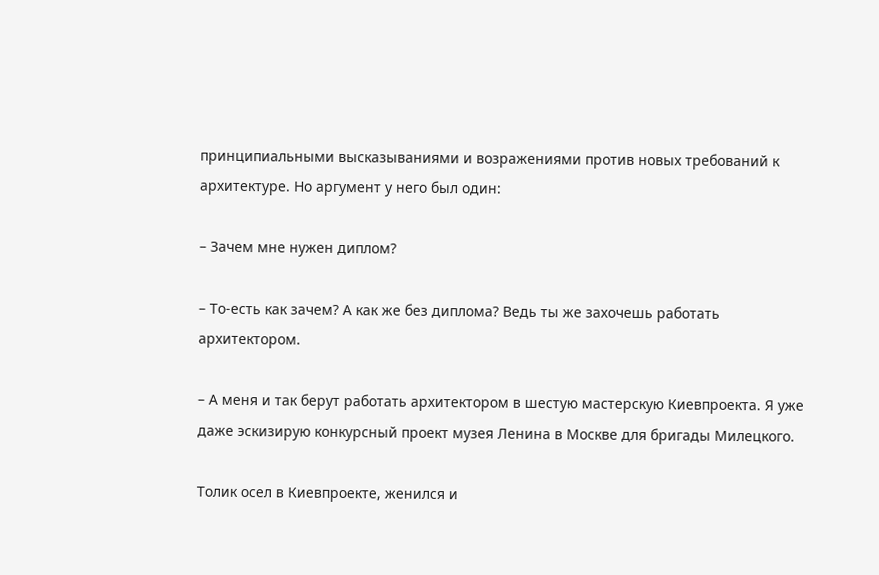принципиальными высказываниями и возражениями против новых требований к архитектуре. Но аргумент у него был один:

– Зачем мне нужен диплом?

– То-есть как зачем? А как же без диплома? Ведь ты же захочешь работать архитектором.

– А меня и так берут работать архитектором в шестую мастерскую Киевпроекта. Я уже даже эскизирую конкурсный проект музея Ленина в Москве для бригады Милецкого.

Толик осел в Киевпроекте, женился и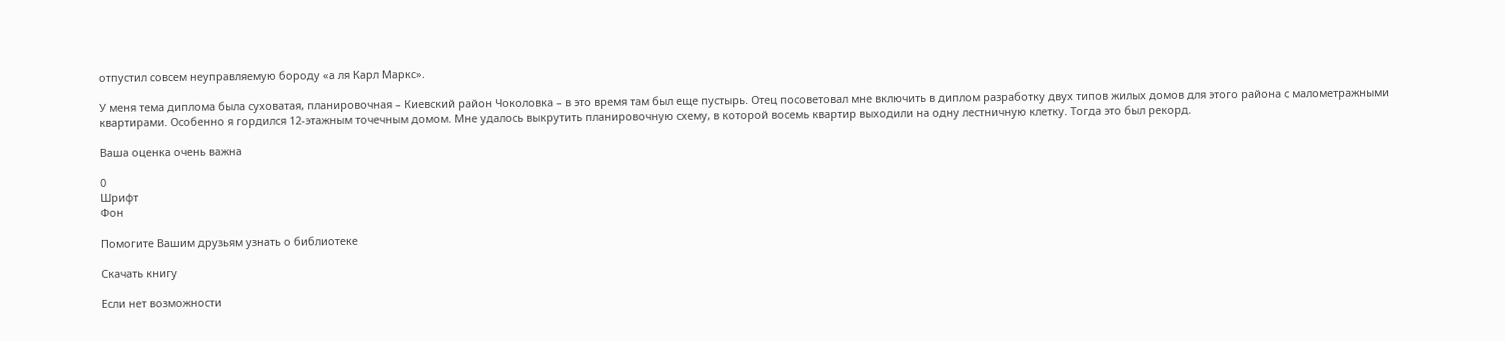отпустил совсем неуправляемую бороду «а ля Карл Маркс».

У меня тема диплома была суховатая, планировочная – Киевский район Чоколовка – в это время там был еще пустырь. Отец посоветовал мне включить в диплом разработку двух типов жилых домов для этого района с малометражными квартирами. Особенно я гордился 12-этажным точечным домом. Мне удалось выкрутить планировочную схему, в которой восемь квартир выходили на одну лестничную клетку. Тогда это был рекорд.

Ваша оценка очень важна

0
Шрифт
Фон

Помогите Вашим друзьям узнать о библиотеке

Скачать книгу

Если нет возможности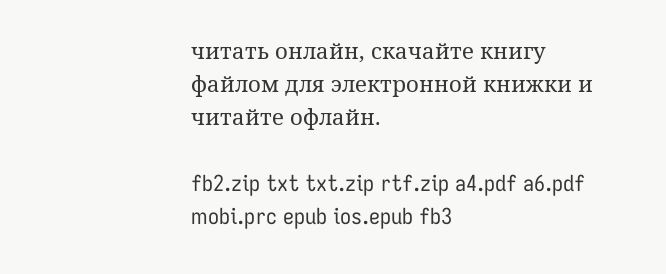читать онлайн, скачайте книгу файлом для электронной книжки и читайте офлайн.

fb2.zip txt txt.zip rtf.zip a4.pdf a6.pdf mobi.prc epub ios.epub fb3